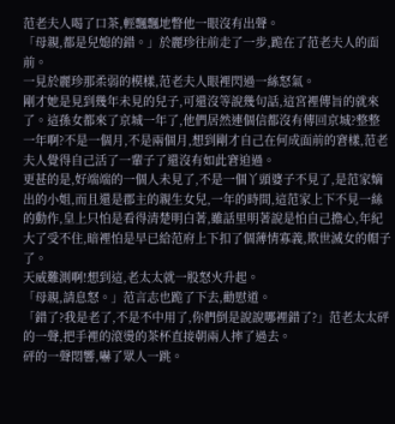范老夫人喝了口茶,輕飄飄地瞥他一眼沒有出聲。
「母親,都是兒媳的錯。」於麗珍往前走了一步,跪在了范老夫人的面前。
一見於麗珍那柔弱的模樣,范老夫人眼裡閃過一絲怒氣。
剛才她是見到幾年未見的兒子,可還沒等說幾句話,這宮裡傳旨的就來了。這孫女都來了京城一年了,他們居然連個信都沒有傳回京城?整整一年啊?不是一個月,不是兩個月,想到剛才自己在何成面前的窘樣,范老夫人覺得自己活了一輩子了還沒有如此窘迫過。
更甚的是,好端端的一個人未見了,不是一個丫頭婆子不見了,是范家嫡出的小姐,而且還是郡主的親生女兒,一年的時間,這范家上下不見一絲的動作,皇上只怕是看得清楚明白著,雖話里明著說是怕自己擔心,年紀大了受不住,暗裡怕是早已給范府上下扣了個薄情寡義,欺世滅女的帽子了。
天威難測啊!想到這,老太太就一股怒火升起。
「母親,請息怒。」范言志也跪了下去,勸慰道。
「錯了?我是老了,不是不中用了,你們倒是說說哪裡錯了?」范老太太砰的一聲,把手裡的滾燙的茶杯直接朝兩人摔了過去。
砰的一聲悶響,嚇了眾人一跳。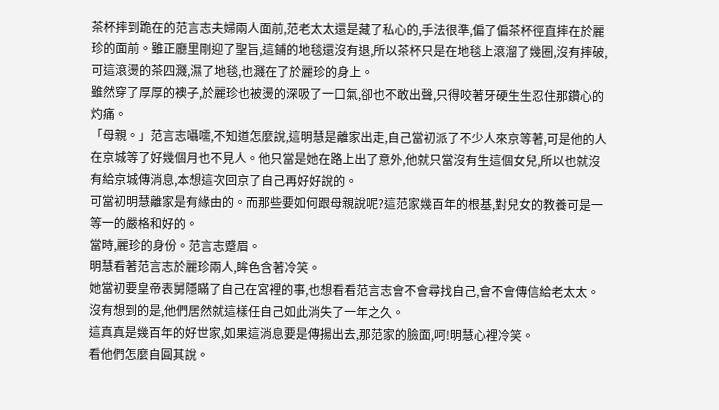茶杯摔到跪在的范言志夫婦兩人面前,范老太太還是藏了私心的,手法很準,偏了偏茶杯徑直摔在於麗珍的面前。雖正廳里剛迎了聖旨,這鋪的地毯還沒有退,所以茶杯只是在地毯上滾溜了幾圈,沒有摔破,可這滾燙的茶四濺,濕了地毯,也濺在了於麗珍的身上。
雖然穿了厚厚的襖子,於麗珍也被燙的深吸了一口氣,卻也不敢出聲,只得咬著牙硬生生忍住那鑽心的灼痛。
「母親。」范言志囁嚅,不知道怎麼說,這明慧是離家出走,自己當初派了不少人來京等著,可是他的人在京城等了好幾個月也不見人。他只當是她在路上出了意外,他就只當沒有生這個女兒,所以也就沒有給京城傳消息,本想這次回京了自己再好好說的。
可當初明慧離家是有緣由的。而那些要如何跟母親說呢?這范家幾百年的根基,對兒女的教養可是一等一的嚴格和好的。
當時,麗珍的身份。范言志蹙眉。
明慧看著范言志於麗珍兩人,眸色含著冷笑。
她當初要皇帝表舅隱瞞了自己在宮裡的事,也想看看范言志會不會尋找自己,會不會傳信給老太太。沒有想到的是,他們居然就這樣任自己如此消失了一年之久。
這真真是幾百年的好世家,如果這消息要是傳揚出去,那范家的臉面,呵!明慧心裡冷笑。
看他們怎麼自圓其說。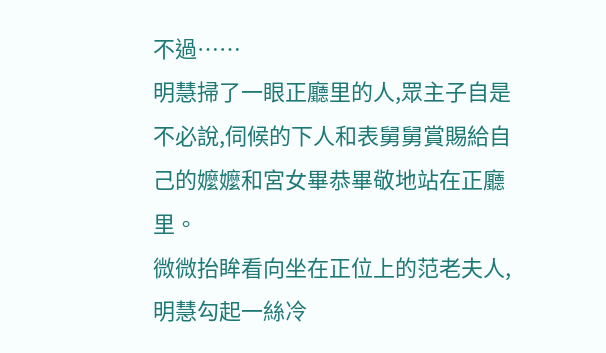不過……
明慧掃了一眼正廳里的人,眾主子自是不必說,伺候的下人和表舅舅賞賜給自己的嬤嬤和宮女畢恭畢敬地站在正廳里。
微微抬眸看向坐在正位上的范老夫人,明慧勾起一絲冷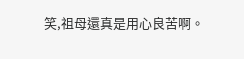笑,祖母還真是用心良苦啊。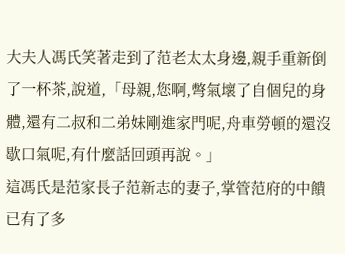大夫人馮氏笑著走到了范老太太身邊,親手重新倒了一杯茶,說道,「母親,您啊,彆氣壞了自個兒的身體,還有二叔和二弟妹剛進家門呢,舟車勞頓的還沒歇口氣呢,有什麼話回頭再說。」
這馮氏是范家長子范新志的妻子,掌管范府的中饋已有了多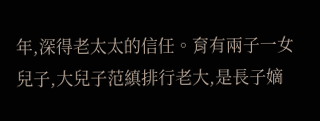年,深得老太太的信任。育有兩子一女兒子,大兒子范縝排行老大,是長子嫡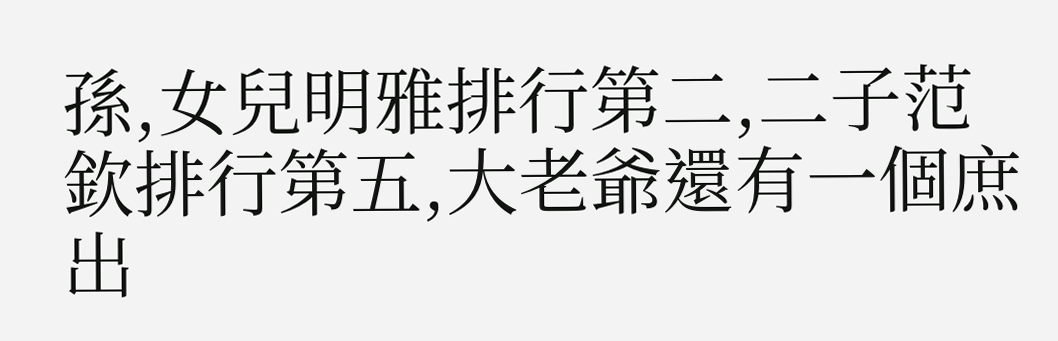孫,女兒明雅排行第二,二子范欽排行第五,大老爺還有一個庶出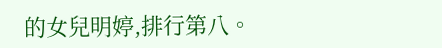的女兒明婷,排行第八。